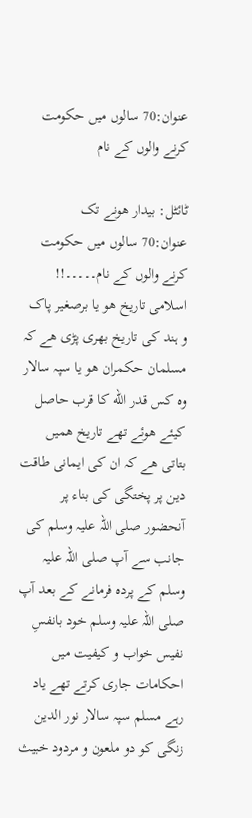عنوان:70 سالوں میں حکومت کرنے والوں کے نام

ٹائٹل: بیدار ھونے تک
عنوان:70 سالوں میں حکومت کرنے والوں کے نام۔۔۔۔۔!!
اسلامی تاریخ ھو یا برصغیر پاک و ہند کی تاریخ بھری پڑی ھے کہ مسلمان حکمران ھو یا سپہ سالار وہ کس قدر الله کا قرب حاصل کیئے ھوئے تھے تاریخ ھمیں بتاتی ھے کہ ان کی ایمانی طاقت دین پر پختگی کی بناء پر آنحضور صلی اللہ علیہ وسلم کی جانب سے آپ صلی اللہ علیہ وسلم کے پردہ فرمانے کے بعد آپ صلی اللہ علیہ وسلم خود بانفسِ نفیس خواب و کیفیت میں احکامات جاری کرتے تھے یاد رہے مسلم سپہ سالار نور الدین زنگی کو دو ملعون و مردود خبیث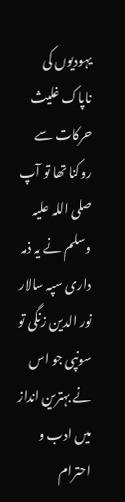یہودیوں کی ناپاک غلیث حرکات سے روکنا تھا تو آپ صلی اللہ علیہ وسلم نے یہ ذمہ داری سپہ سالار نور الدین زنگی تو سونپی جو اس نے بہترین انداز میں ادب و احترام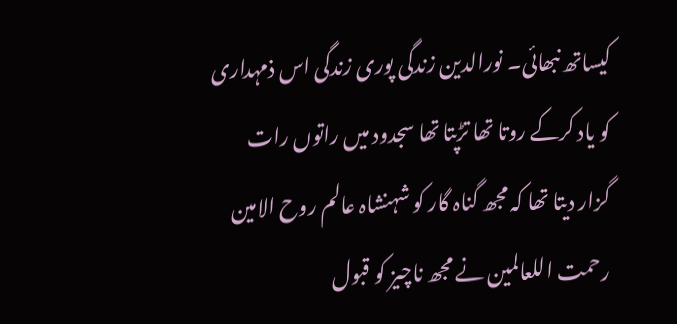کیساتھ نبھائی۔ نورالدین زندگی پوری زندگی اس ذمہداری کو یاد کرکے روتا تھا تڑپتا تھا سجدود میں راتوں رات گزار دیتا تھا کہ مجھ گناہ گار کو شہنشاہ عالم روح الامین رحمت اللعالمین نے مجھ ناچیز کو قبول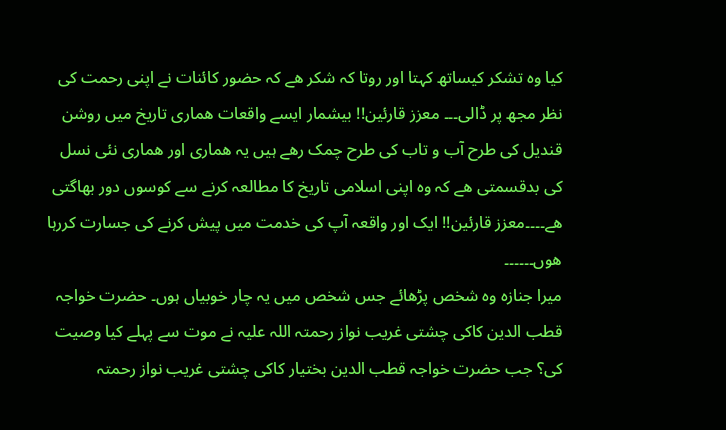کیا وہ تشکر کیساتھ کہتا اور روتا کہ شکر ھے کہ حضور کائنات نے اپنی رحمت کی نظر مجھ پر ڈالی۔۔۔ معزز قارئین!! بیشمار ایسے واقعات ھماری تاریخ میں روشن قندیل کی طرح آب و تاب کی طرح چمک رھے ہیں یہ ھماری اور ھماری نئی نسل کی بدقسمتی ھے کہ وہ اپنی اسلامی تاریخ کا مطالعہ کرنے سے کوسوں دور بھاگتی ھے۔۔۔۔معزز قارئین!! ایک اور واقعہ آپ کی خدمت میں پیش کرنے کی جسارت کررہا ھوں۔۔۔۔۔۔
میرا جنازہ وہ شخص پڑھائے جس شخص میں یہ چار خوبیاں ہوں۔ حضرت خواجہ قطب الدین کاکی چشتی غریب نواز رحمتہ اللہ علیہ نے موت سے پہلے کیا وصیت کی؟ جب حضرت خواجہ قطب الدین بختیار کاکی چشتی غریب نواز رحمتہ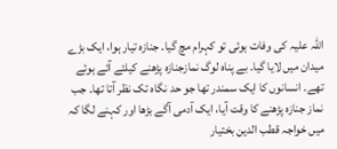اللہ علیہ کی وفات ہوئی تو کہرام مچ گیا۔ جنازہ تیار ہوا، ایک بڑے میدان میں لایا گیا۔ بے پناہ لوگ نمازجنازہ پڑھنے کیلئے آئے ہوئے تھے۔ انسانوں کا ایک سمندر تھا جو حد نگاہ تک نظر آتا تھا۔ جب نماز جنازہ پڑھنے کا وقت آیا، ایک آدمی آگے بڑھا اور کہنے لگا کہ میں خواجہ قطب الدین بختیار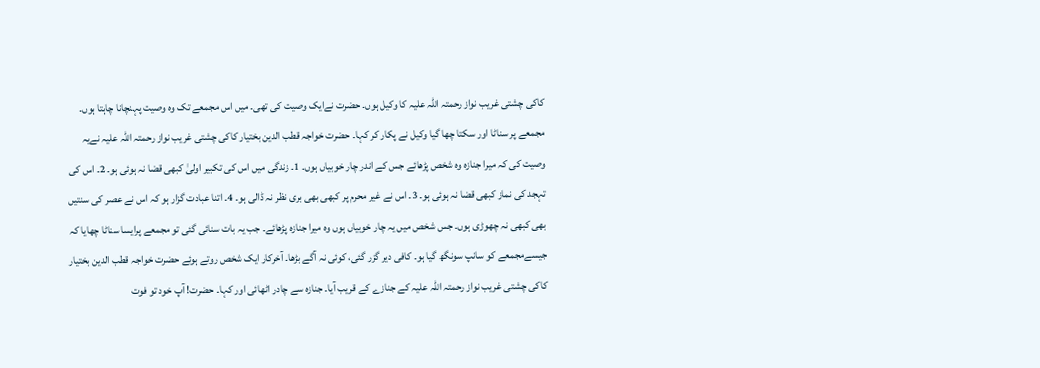کاکی چشتی غریب نواز رحمتہ اللہ علیہ کا وکیل ہوں۔ حضرت نےایک وصیت کی تھی۔ میں اس مجمعے تک وہ وصیت پہنچانا چاہتا ہوں۔ مجمعے پر سناٹا اور سکتا چھا گیا وکیل نے پکار کر کہا۔ حضرت خواجہ قطب الدین بختیار کاکی چشتی غریب نواز رحمتہ اللہ علیہ نےیہ وصیت کی کہ میرا جنازہ وہ شخص پڑھائے جس کے اندر چار خوبیاں ہوں۔ 1۔ زندگی میں اس کی تکبیر اولیٰ کبھی قضا نہ ہوئی ہو۔ 2۔ اس کی تہجد کی نماز کبھی قضا نہ ہوئی ہو۔ 3۔ اس نے غیر محرم پر کبھی بھی بری نظر نہ ڈالی ہو۔ 4۔ اتنا عبادت گزار ہو کہ اس نے عصر کی سنتیں بھی کبھی نہ چھوڑی ہوں۔ جس شخص میں یہ چار خوبیاں ہوں وہ میرا جنازہ پڑھائے۔ جب یہ بات سنائی گئی تو مجمعے پرایسا سناٹا چھایا کہ جیسےمجمعے کو سانپ سونگھ گیا ہو۔ کافی دیر گزر گئی، کوئی نہ آگے بڑھا۔ آخرکار ایک شخص روتے ہوئے حضرت خواجہ قطب الدین بختیار کاکی چشتی غریب نواز رحمتہ اللہ علیہ کے جنازے کے قریب آیا۔ جنازہ سے چادر اٹھائی اور کہا۔ حضرت! آپ خود تو فوت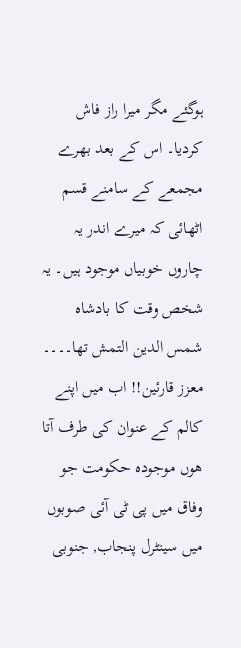ہوگئے مگر میرا راز فاش کردیا۔ اس کے بعد بھرے مجمعے کے سامنے قسم اٹھائی کہ میرے اندر یہ چاروں خوبیاں موجود ہیں۔ یہ شخص وقت کا بادشاہ شمس الدین التمش تھا۔۔۔۔ معزز قارئین!! اب میں اپنے کالم کے عنوان کی طرف آتا ھوں موجودہ حکومت جو وفاق میں پی ٹی آئی صوبوں میں سینٹرل پنجاب, جنوبی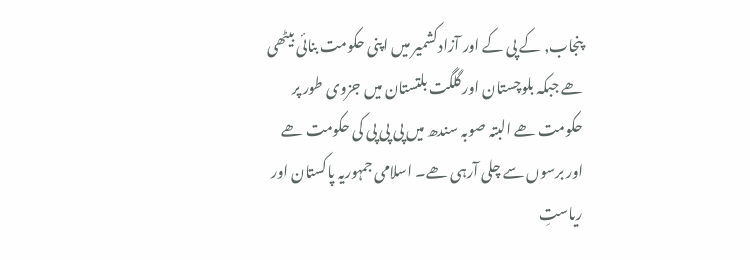پنجاب, کے پی کے اور آزادکشمیر میں اپنی حکومت بنائی بیٹھی ھے جبکہ بلوچستان اور گلگت بلتستان میں جزوی طور پر حکومت ھے البتہ صوبہ سندھ میں پی پی پی کی حکومت ھے اور برسوں سے چلی آرہی ھے۔ اسلامی جمہوریہ پاکستان اور ریاستِ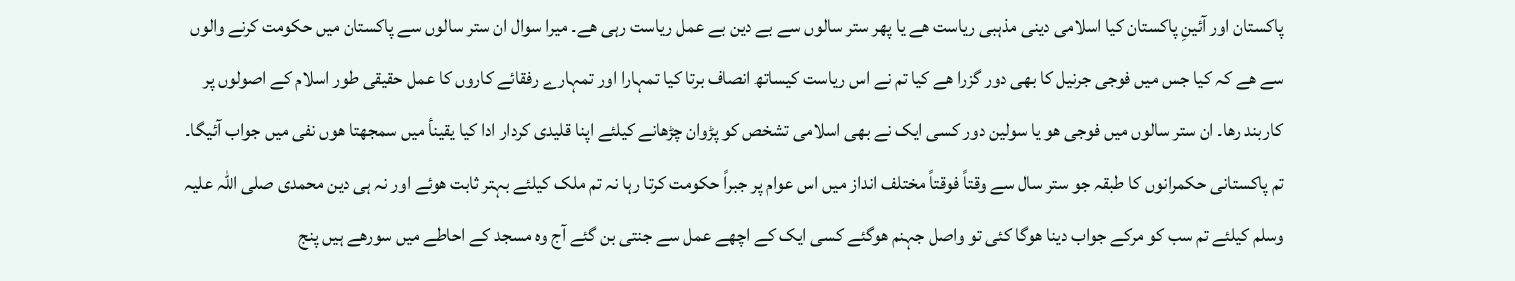پاکستان اور آئینِ پاکستان کیا اسلامی دینی مذہبی ریاست ھے یا پھر ستر سالوں سے بے دین بے عمل ریاست رہی ھے۔ میرا سوال ان ستر سالوں سے پاکستان میں حکومت کرنے والوں سے ھے کہ کیا جس میں فوجی جرنیل کا بھی دور گزرا ھے کیا تم نے اس ریاست کیساتھ انصاف برتا کیا تمہارا اور تمہارے رفقائے کاروں کا عمل حقیقی طور اسلام کے اصولوں پر کاربند رھا۔ ان ستر سالوں میں فوجی ھو یا سولین دور کسی ایک نے بھی اسلامی تشخص کو پڑوان چڑھانے کیلئے اپنا قلیدی کردار ادا کیا یقینأ میں سمجھتا ھوں نفی میں جواب آئیگا۔ تم پاکستانی حکمرانوں کا طبقہ جو ستر سال سے وقتاً فوقتاً مختلف انداز میں اس عوام پر جبراً حکومت کرتا رہا نہ تم ملک کیلئے بہتر ثابت ھوئے اور نہ ہی دین محمدی صلی اللہ علیہ وسلم کیلئے تم سب کو مرکے جواب دینا ھوگا کئی تو واصل جہنم ھوگئے کسی ایک کے اچھے عمل سے جنتی بن گئے آج وہ مسجد کے احاطے میں سورھے ہیں پنج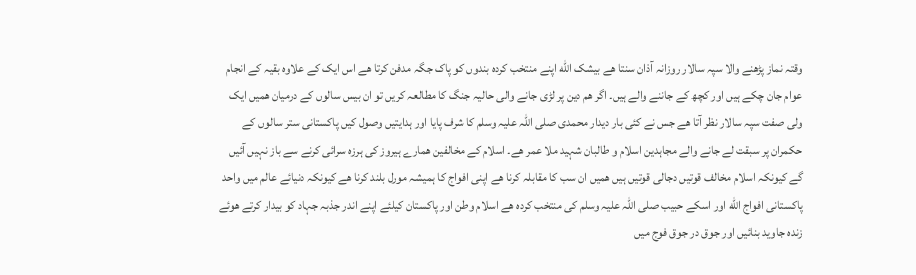وقتہ نماز پڑھنے والا سپہ سالار روزانہ آذان سنتا ھے بیشک الله اپنے منتخب کردہ بندوں کو پاک جگہ مدفن کرتا ھے اس ایک کے علاوہ بقیہ کے انجام عوام جان چکے ہیں اور کچھ کے جاننے والے ہیں۔ اگر ھم دین پر لڑی جانے والی حالیہ جنگ کا مطالعہ کریں تو ان بیس سالوں کے درمیان ھمیں ایک ولی صفت سپہ سالار نظر آتا ھے جس نے کئی بار دیدار محمدی صلی اللہ علیہ وسلم کا شرف پایا اور ہدایتیں وصول کیں پاکستانی ستر سالوں کے حکمران پر سبقت لے جانے والے مجاہدین اسلام و طالبان شہید ملا عمر ھے۔ اسلام کے مخالفین ھمارے ہیروز کی ہرزہ سرائی کرنے سے باز نہیں آئیں گے کیونکہ اسلام مخالف قوتیں دجالی قوتیں ہیں ھمیں ان سب کا مقابلہ کرنا ھے اپنی افواج کا ہمیشہ مورل بلند کرنا ھے کیونکہ دنیائے عالم میں واحد پاکستانی افواج الله اور اسکے حبیب صلی اللہ علیہ وسلم کی منتخب کردہ ھے اسلام وطن اور پاکستان کیلئے اپنے اندر جذبہ جہاد کو بیدار کرتے ھوئے زندہ جاوید بنائیں اور جوق در جوق فوج میں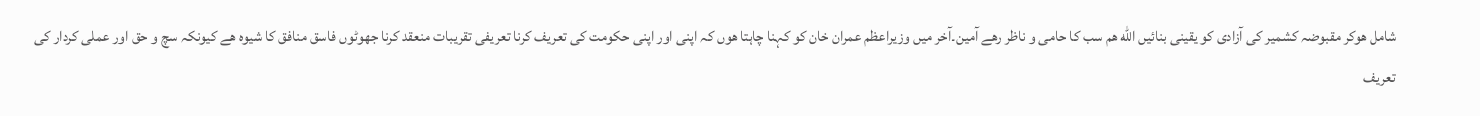شامل ھوکر مقبوضہ کشمیر کی آزادی کو یقینی بنائیں الله ھم سب کا حامی و ناظر رھے آمین۔آخر میں وزیراعظم عمران خان کو کہنا چاہتا ھوں کہ اپنی اور اپنی حکومت کی تعریف کرنا تعریفی تقریبات منعقد کرنا جھوٹوں فاسق منافق کا شیوہ ھے کیونکہ سچ و حق اور عملی کردار کی تعریف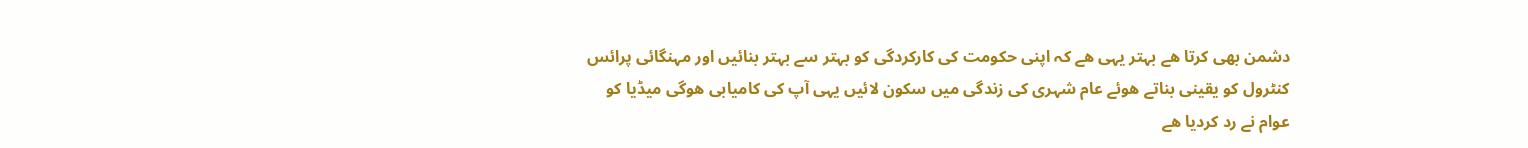دشمن بھی کرتا ھے بہتر یہی ھے کہ اپنی حکومت کی کارکردگی کو بہتر سے بہتر بنائیں اور مہنگائی پرائس کنٹرول کو یقینی بناتے ھوئے عام شہری کی زندگی میں سکون لائیں یہی آپ کی کامیابی ھوگی میڈیا کو عوام نے رد کردیا ھے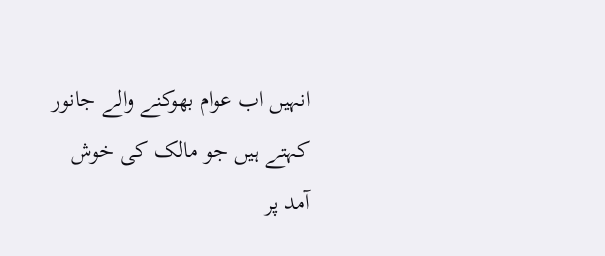انہیں اب عوام بھوکنے والے جانور کہتے ہیں جو مالک کی خوش آمد پر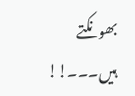بھونکتے ہیں۔۔۔!!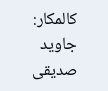کالمکار: جاوید صدیقی